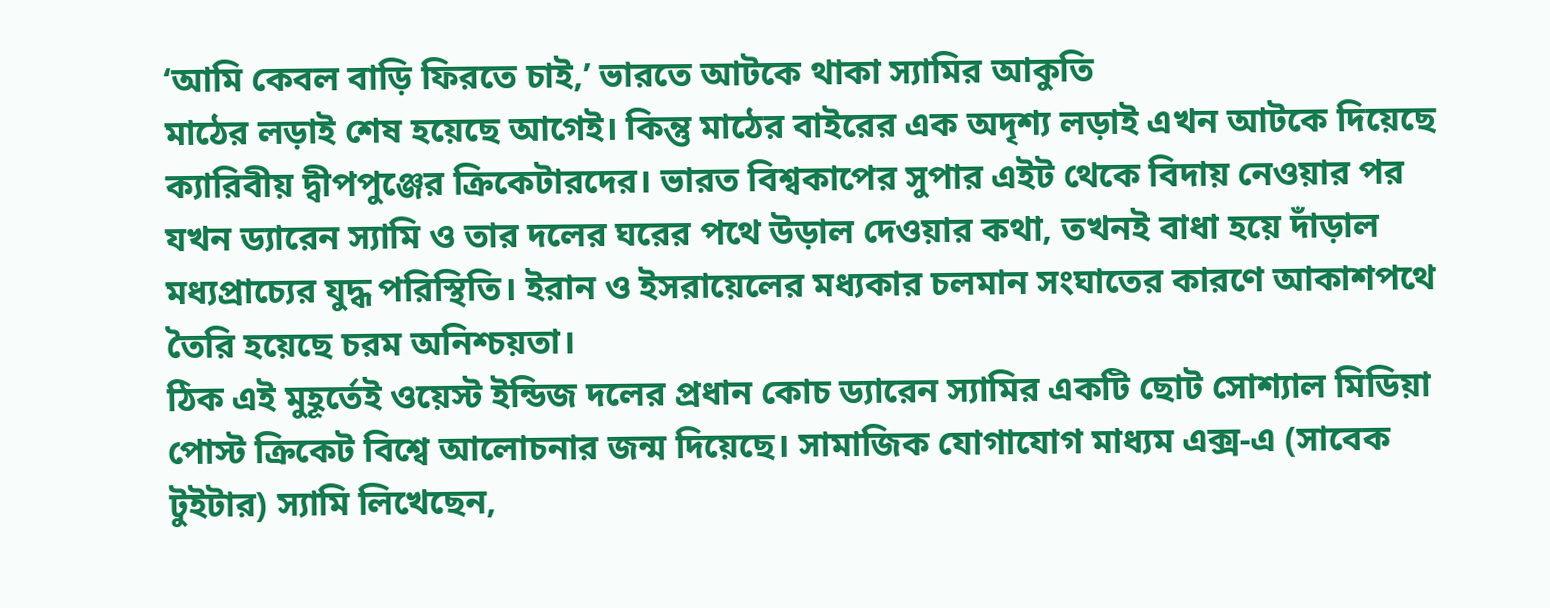‘আমি কেবল বাড়ি ফিরতে চাই,’ ভারতে আটকে থাকা স্যামির আকুতি
মাঠের লড়াই শেষ হয়েছে আগেই। কিন্তু মাঠের বাইরের এক অদৃশ্য লড়াই এখন আটকে দিয়েছে ক্যারিবীয় দ্বীপপুঞ্জের ক্রিকেটারদের। ভারত বিশ্বকাপের সুপার এইট থেকে বিদায় নেওয়ার পর যখন ড্যারেন স্যামি ও তার দলের ঘরের পথে উড়াল দেওয়ার কথা, তখনই বাধা হয়ে দাঁড়াল মধ্যপ্রাচ্যের যুদ্ধ পরিস্থিতি। ইরান ও ইসরায়েলের মধ্যকার চলমান সংঘাতের কারণে আকাশপথে তৈরি হয়েছে চরম অনিশ্চয়তা।
ঠিক এই মুহূর্তেই ওয়েস্ট ইন্ডিজ দলের প্রধান কোচ ড্যারেন স্যামির একটি ছোট সোশ্যাল মিডিয়া পোস্ট ক্রিকেট বিশ্বে আলোচনার জন্ম দিয়েছে। সামাজিক যোগাযোগ মাধ্যম এক্স-এ (সাবেক টুইটার) স্যামি লিখেছেন,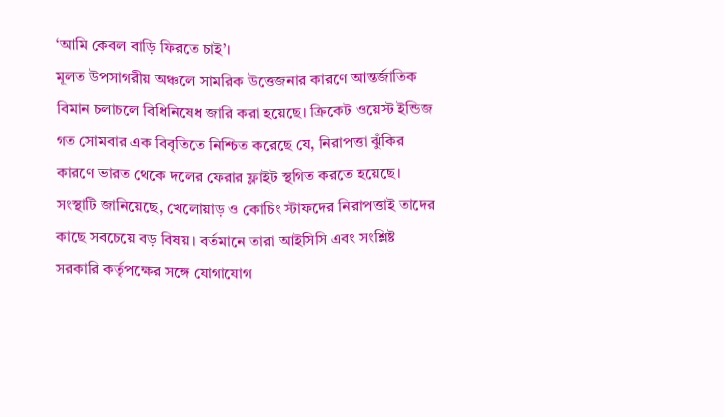‘আমি কেবল বাড়ি ফিরতে চাই’।
মূলত উপসাগরীয় অঞ্চলে সামরিক উত্তেজনার কারণে আন্তর্জাতিক বিমান চলাচলে বিধিনিষেধ জারি করা হয়েছে। ক্রিকেট ওয়েস্ট ইন্ডিজ গত সোমবার এক বিবৃতিতে নিশ্চিত করেছে যে, নিরাপত্তা ঝুঁকির কারণে ভারত থেকে দলের ফেরার ফ্লাইট স্থগিত করতে হয়েছে। সংস্থাটি জানিয়েছে, খেলোয়াড় ও কোচিং স্টাফদের নিরাপত্তাই তাদের কাছে সবচেয়ে বড় বিষয়। বর্তমানে তারা আইসিসি এবং সংশ্লিষ্ট সরকারি কর্তৃপক্ষের সঙ্গে যোগাযোগ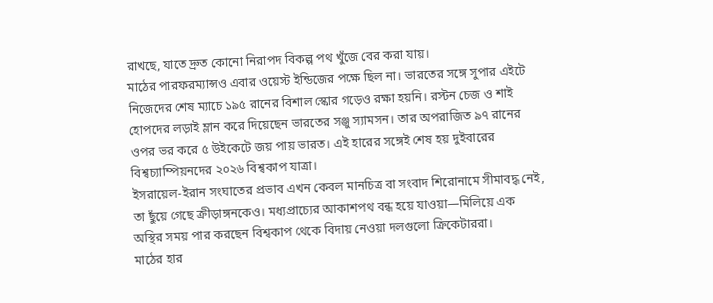রাখছে, যাতে দ্রুত কোনো নিরাপদ বিকল্প পথ খুঁজে বের করা যায়।
মাঠের পারফরম্যান্সও এবার ওয়েস্ট ইন্ডিজের পক্ষে ছিল না। ভারতের সঙ্গে সুপার এইটে নিজেদের শেষ ম্যাচে ১৯৫ রানের বিশাল স্কোর গড়েও রক্ষা হয়নি। রস্টন চেজ ও শাই হোপদের লড়াই ম্লান করে দিয়েছেন ভারতের সঞ্জু স্যামসন। তার অপরাজিত ৯৭ রানের ওপর ভর করে ৫ উইকেটে জয় পায় ভারত। এই হারের সঙ্গেই শেষ হয় দুইবারের বিশ্বচ্যাম্পিয়নদের ২০২৬ বিশ্বকাপ যাত্রা।
ইসরায়েল-ইরান সংঘাতের প্রভাব এখন কেবল মানচিত্র বা সংবাদ শিরোনামে সীমাবদ্ধ নেই, তা ছুঁয়ে গেছে ক্রীড়াঙ্গনকেও। মধ্যপ্রাচ্যের আকাশপথ বন্ধ হয়ে যাওয়া—মিলিয়ে এক অস্থির সময় পার করছেন বিশ্বকাপ থেকে বিদায় নেওয়া দলগুলো ক্রিকেটাররা।
মাঠের হার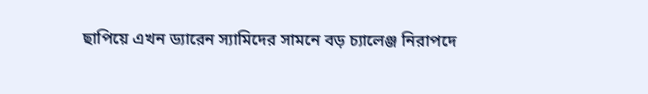ছাপিয়ে এখন ড্যারেন স্যামিদের সামনে বড় চ্যালেঞ্জ নিরাপদে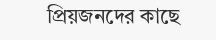প্রিয়জনদের কাছে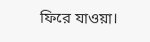ফিরে যাওয়া।